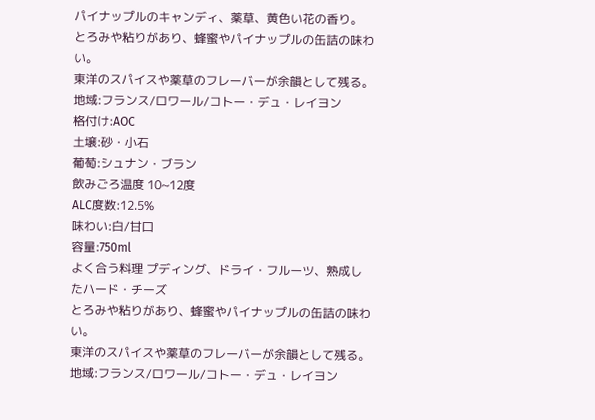パイナップルのキャンディ、薬草、黄色い花の香り。
とろみや粘りがあり、蜂蜜やパイナップルの缶詰の味わい。
東洋のスパイスや薬草のフレーバーが余韻として残る。
地域:フランス/ロワール/コトー・デュ・レイヨン
格付け:AOC
土壌:砂・小石
葡萄:シュナン・ブラン
飲みごろ温度 10~12度
ALC度数:12.5%
味わい:白/甘口
容量:750ml
よく合う料理 プディング、ドライ・フルーツ、熟成したハード・チーズ
とろみや粘りがあり、蜂蜜やパイナップルの缶詰の味わい。
東洋のスパイスや薬草のフレーバーが余韻として残る。
地域:フランス/ロワール/コトー・デュ・レイヨン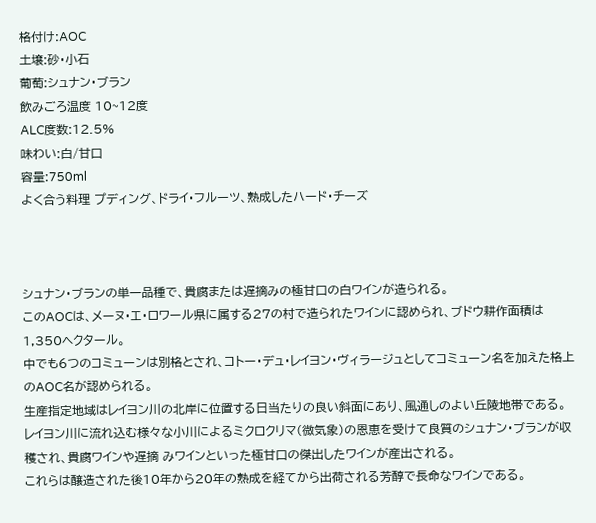格付け:AOC
土壌:砂・小石
葡萄:シュナン・ブラン
飲みごろ温度 10~12度
ALC度数:12.5%
味わい:白/甘口
容量:750ml
よく合う料理 プディング、ドライ・フルーツ、熟成したハード・チーズ



シュナン・ブランの単一品種で、貴腐または遅摘みの極甘口の白ワインが造られる。
このAOCは、メーヌ・エ・ロワール県に属する27の村で造られたワインに認められ、ブドウ耕作面積は1,350ヘクタール。
中でも6つのコミューンは別格とされ、コトー・デュ・レイヨン・ヴィラージュとしてコミューン名を加えた格上のAOC名が認められる。
生産指定地域はレイヨン川の北岸に位置する日当たりの良い斜面にあり、風通しのよい丘陵地帯である。
レイヨン川に流れ込む様々な小川によるミクロクリマ(微気象)の恩恵を受けて良質のシュナン・ブランが収穫され、貴腐ワインや遅摘 みワインといった極甘口の傑出したワインが産出される。
これらは醸造された後10年から20年の熟成を経てから出荷される芳醇で長命なワインである。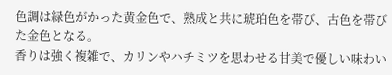色調は緑色がかった黄金色で、熟成と共に琥珀色を帯び、古色を帯びた金色となる。
香りは強く複雑で、カリンやハチミツを思わせる甘美で優しい味わい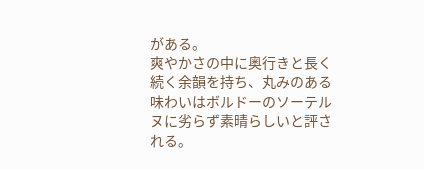がある。
爽やかさの中に奥行きと長く続く余韻を持ち、丸みのある味わいはボルドーのソーテルヌに劣らず素晴らしいと評される。